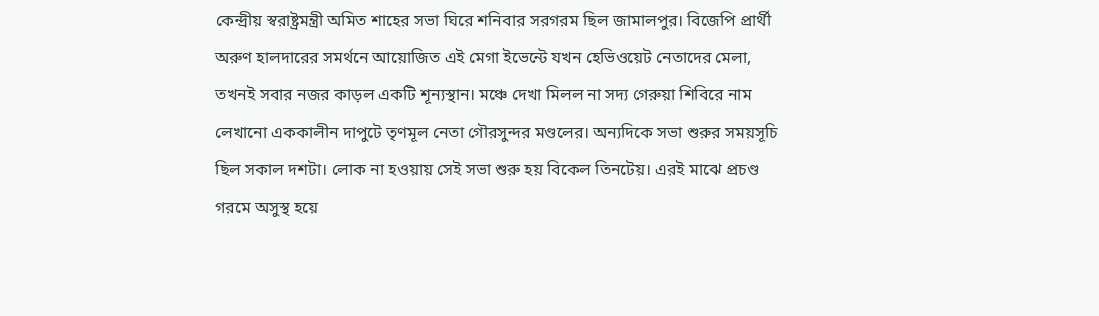কেন্দ্রীয় স্বরাষ্ট্রমন্ত্রী অমিত শাহের সভা ঘিরে শনিবার সরগরম ছিল জামালপুর। বিজেপি প্রার্থী অরুণ হালদারের সমর্থনে আয়োজিত এই মেগা ইভেন্টে যখন হেভিওয়েট নেতাদের মেলা, তখনই সবার নজর কাড়ল একটি শূন্যস্থান। মঞ্চে দেখা মিলল না সদ্য গেরুয়া শিবিরে নাম লেখানো এককালীন দাপুটে তৃণমূল নেতা গৌরসুন্দর মণ্ডলের। অন্যদিকে সভা শুরুর সময়সূচি ছিল সকাল দশটা। লোক না হওয়ায় সেই সভা শুরু হয় বিকেল তিনটেয়। এরই মাঝে প্রচণ্ড গরমে অসুস্থ হয়ে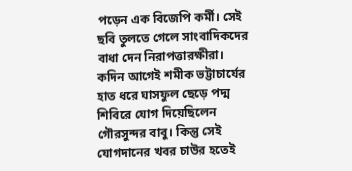পড়েন এক বিজেপি কর্মী। সেই ছবি তুলতে গেলে সাংবাদিকদের বাধা দেন নিরাপত্তারক্ষীরা।
কদিন আগেই শমীক ভট্টাচার্যের হাত ধরে ঘাসফুল ছেড়ে পদ্ম শিবিরে যোগ দিয়েছিলেন গৌরসুন্দর বাবু। কিন্তু সেই যোগদানের খবর চাউর হতেই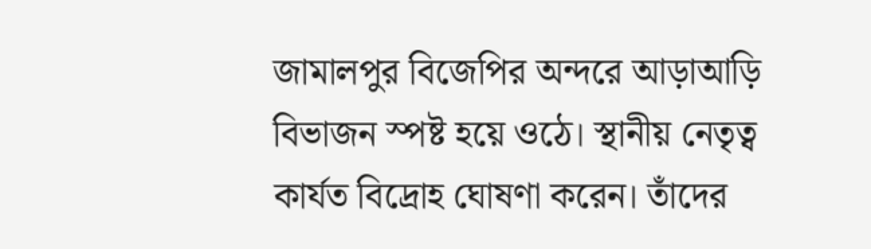জামালপুর বিজেপির অন্দরে আড়াআড়ি বিভাজন স্পষ্ট হয়ে ওঠে। স্থানীয় নেতৃত্ব কার্যত বিদ্রোহ ঘোষণা করেন। তাঁদের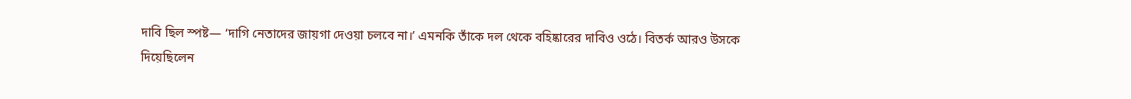দাবি ছিল স্পষ্ট— ‘দাগি নেতাদের জায়গা দেওয়া চলবে না।’ এমনকি তাঁকে দল থেকে বহিষ্কারের দাবিও ওঠে। বিতর্ক আরও উসকে দিয়েছিলেন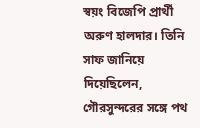স্বয়ং বিজেপি প্রার্থী অরুণ হালদার। তিনি সাফ জানিয়ে দিয়েছিলেন, গৌরসুন্দরের সঙ্গে পথ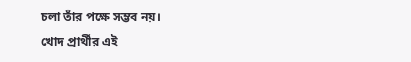চলা তাঁর পক্ষে সম্ভব নয়।
খোদ প্রার্থীর এই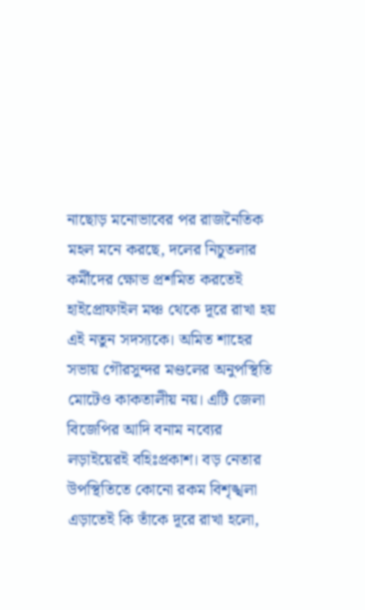নাছোড় মনোভাবের পর রাজনৈতিক মহল মনে করছে, দলের নিচুতলার কর্মীদের ক্ষোভ প্রশমিত করতেই হাইপ্রোফাইল মঞ্চ থেকে দূরে রাখা হয় এই নতুন সদস্যকে। অমিত শাহের সভায় গৌরসুন্দর মণ্ডলের অনুপস্থিতি মোটেও কাকতালীয় নয়। এটি জেলা বিজেপির আদি বনাম নব্যের লড়াইয়েরই বহিঃপ্রকাশ। বড় নেতার উপস্থিতিতে কোনো রকম বিশৃঙ্খলা এড়াতেই কি তাঁকে দূরে রাখা হলো,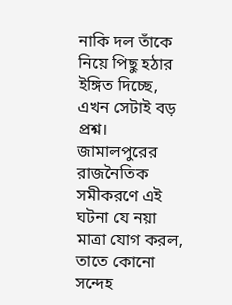নাকি দল তাঁকে নিয়ে পিছু হঠার ইঙ্গিত দিচ্ছে, এখন সেটাই বড় প্রশ্ন। জামালপুরের রাজনৈতিক সমীকরণে এই ঘটনা যে নয়া মাত্রা যোগ করল, তাতে কোনো সন্দেহ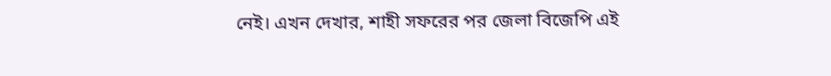নেই। এখন দেখার, শাহী সফরের পর জেলা বিজেপি এই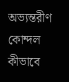অভ্যন্তরীণ কোন্দল কীভাবে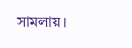সামলায়।